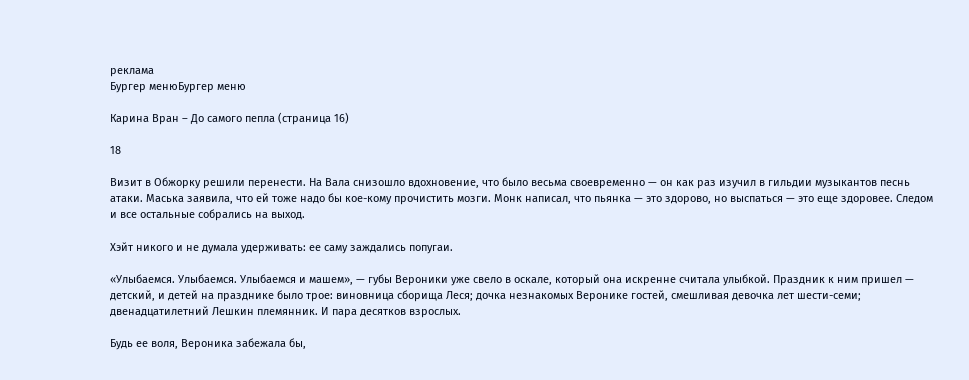реклама
Бургер менюБургер меню

Карина Вран – До самого пепла (страница 16)

18

Визит в Обжорку решили перенести. На Вала снизошло вдохновение, что было весьма своевременно — он как раз изучил в гильдии музыкантов песнь атаки. Маська заявила, что ей тоже надо бы кое-кому прочистить мозги. Монк написал, что пьянка — это здорово, но выспаться — это еще здоровее. Следом и все остальные собрались на выход.

Хэйт никого и не думала удерживать: ее саму заждались попугаи.

«Улыбаемся. Улыбаемся. Улыбаемся и машем», — губы Вероники уже свело в оскале, который она искренне считала улыбкой. Праздник к ним пришел — детский, и детей на празднике было трое: виновница сборища Леся; дочка незнакомых Веронике гостей, смешливая девочка лет шести-семи; двенадцатилетний Лешкин племянник. И пара десятков взрослых.

Будь ее воля, Вероника забежала бы,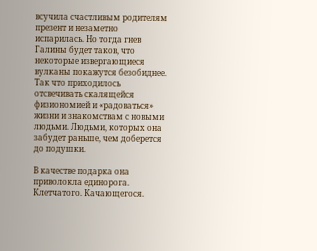всучила счастливым родителям презент и незаметно испарилась. Но тогда гнев Галины будет таков, что некоторые извергающиеся вулканы покажутся безобиднее. Так что приходилось отсвечивать скалящейся физиономией и «радоваться» жизни и знакомствам с новыми людьми. Людьми, которых она забудет раньше, чем доберется до подушки.

В качестве подарка она приволокла единорога. Клетчатого. Качающегося.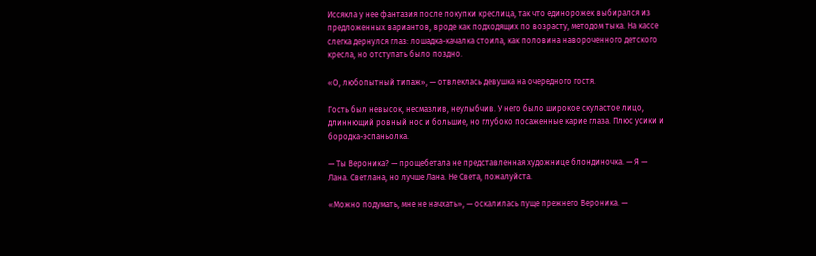Иссякла у нее фантазия после покупки креслица, так что единорожек выбирался из предложенных вариантов, вроде как подходящих по возрасту, методом тыка. На кассе слегка дернулся глаз: лошадка-качалка стоила, как половина навороченного детского кресла, но отступать было поздно.

«О, любопытный типаж», — отвлеклась девушка на очередного гостя.

Гость был невысок, несмазлив, неулыбчив. У него было широкое скуластое лицо, длиннющий ровный нос и большие, но глубоко посаженные карие глаза. Плюс усики и бородка-эспаньолка.

— Ты Вероника? — прощебетала не представленная художнице блондиночка. — Я — Лана. Светлана, но лучше Лана. Не Света, пожалуйста.

«Можно подумать, мне не начхать», — оскалилась пуще прежнего Вероника. —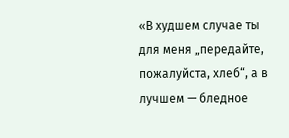«В худшем случае ты для меня „передайте, пожалуйста, хлеб“, а в лучшем — бледное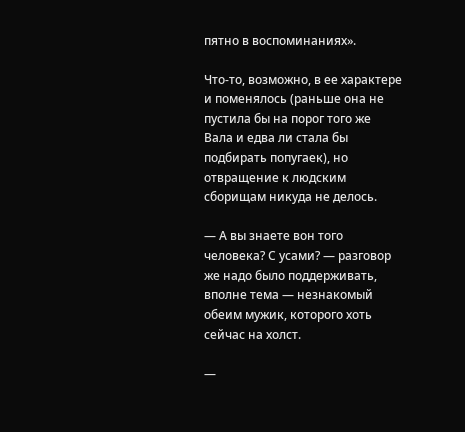пятно в воспоминаниях».

Что-то, возможно, в ее характере и поменялось (раньше она не пустила бы на порог того же Вала и едва ли стала бы подбирать попугаек), но отвращение к людским сборищам никуда не делось.

— А вы знаете вон того человека? С усами? — разговор же надо было поддерживать, вполне тема — незнакомый обеим мужик, которого хоть сейчас на холст.

—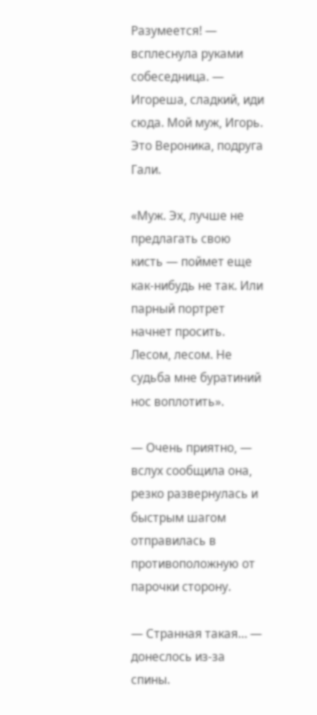Разумеется! — всплеснула руками собеседница. — Игореша, сладкий, иди сюда. Мой муж, Игорь. Это Вероника, подруга Гали.

«Муж. Эх, лучше не предлагать свою кисть — поймет еще как-нибудь не так. Или парный портрет начнет просить. Лесом, лесом. Не судьба мне буратиний нос воплотить».

— Очень приятно, — вслух сообщила она, резко развернулась и быстрым шагом отправилась в противоположную от парочки сторону.

— Странная такая… — донеслось из-за спины.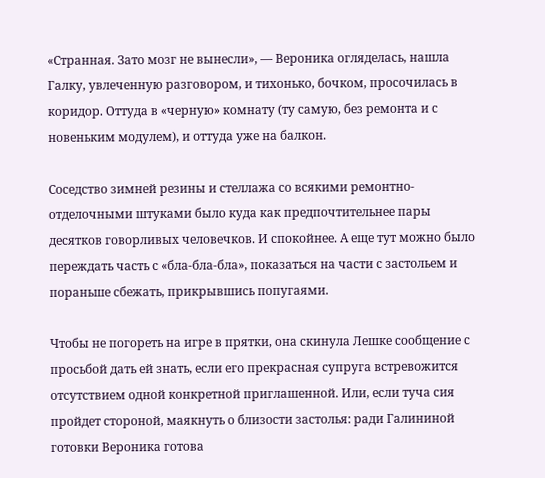«Странная. Зато мозг не вынесли», — Вероника огляделась, нашла Галку, увлеченную разговором, и тихонько, бочком, просочилась в коридор. Оттуда в «черную» комнату (ту самую, без ремонта и с новеньким модулем), и оттуда уже на балкон.

Соседство зимней резины и стеллажа со всякими ремонтно-отделочными штуками было куда как предпочтительнее пары десятков говорливых человечков. И спокойнее. А еще тут можно было переждать часть с «бла-бла-бла», показаться на части с застольем и пораньше сбежать, прикрывшись попугаями.

Чтобы не погореть на игре в прятки, она скинула Лешке сообщение с просьбой дать ей знать, если его прекрасная супруга встревожится отсутствием одной конкретной приглашенной. Или, если туча сия пройдет стороной, маякнуть о близости застолья: ради Галининой готовки Вероника готова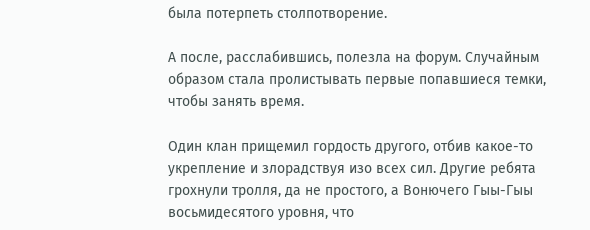была потерпеть столпотворение.

А после, расслабившись, полезла на форум. Случайным образом стала пролистывать первые попавшиеся темки, чтобы занять время.

Один клан прищемил гордость другого, отбив какое-то укрепление и злорадствуя изо всех сил. Другие ребята грохнули тролля, да не простого, а Вонючего Гыы-Гыы восьмидесятого уровня, что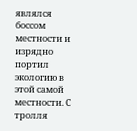являлся боссом местности и изрядно портил экологию в этой самой местности. С тролля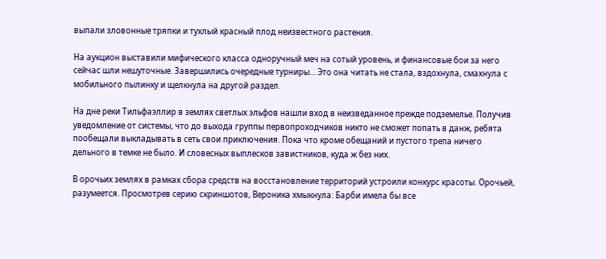выпали зловонные тряпки и тухлый красный плод неизвестного растения.

На аукцион выставили мифического класса одноручный меч на сотый уровень, и финансовые бои за него сейчас шли нешуточные. Завершились очередные турниры… Это она читать не стала, вздохнула, смахнула с мобильного пылинку и щелкнула на другой раздел.

На дне реки Тильфаэллир в землях светлых эльфов нашли вход в неизведанное прежде подземелье. Получив уведомление от системы, что до выхода группы первопроходчиков никто не сможет попать в данж, ребята пообещали выкладывать в сеть свои приключения. Пока что кроме обещаний и пустого трепа ничего дельного в темке не было. И словесных выплесков завистников, куда ж без них.

В орочьих землях в рамках сбора средств на восстановление территорий устроили конкурс красоты. Орочьей, разумеется. Просмотрев серию скриншотов, Вероника хмыкнула: Барби имела бы все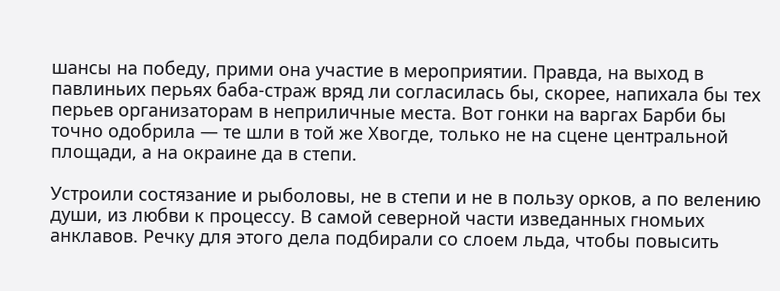шансы на победу, прими она участие в мероприятии. Правда, на выход в павлиньих перьях баба-страж вряд ли согласилась бы, скорее, напихала бы тех перьев организаторам в неприличные места. Вот гонки на варгах Барби бы точно одобрила — те шли в той же Хвогде, только не на сцене центральной площади, а на окраине да в степи.

Устроили состязание и рыболовы, не в степи и не в пользу орков, а по велению души, из любви к процессу. В самой северной части изведанных гномьих анклавов. Речку для этого дела подбирали со слоем льда, чтобы повысить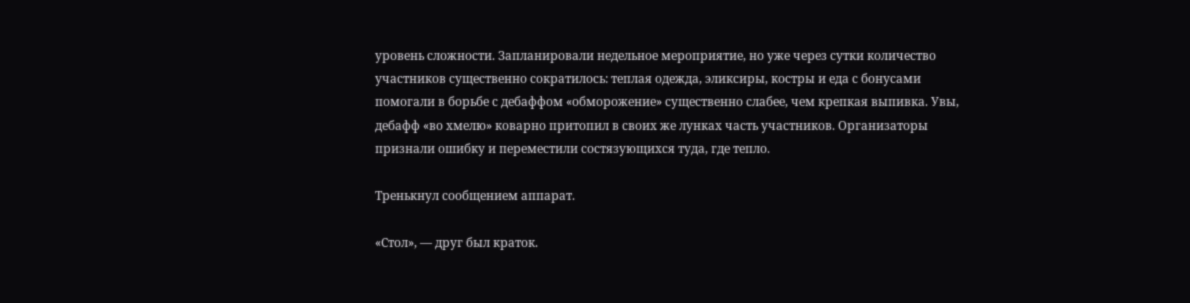уровень сложности. Запланировали недельное мероприятие, но уже через сутки количество участников существенно сократилось: теплая одежда, эликсиры, костры и еда с бонусами помогали в борьбе с дебаффом «обморожение» существенно слабее, чем крепкая выпивка. Увы, дебафф «во хмелю» коварно притопил в своих же лунках часть участников. Организаторы признали ошибку и переместили состязующихся туда, где тепло.

Тренькнул сообщением аппарат.

«Стол», — друг был краток.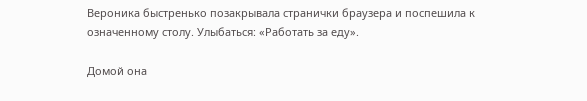Вероника быстренько позакрывала странички браузера и поспешила к означенному столу. Улыбаться: «Работать за еду».

Домой она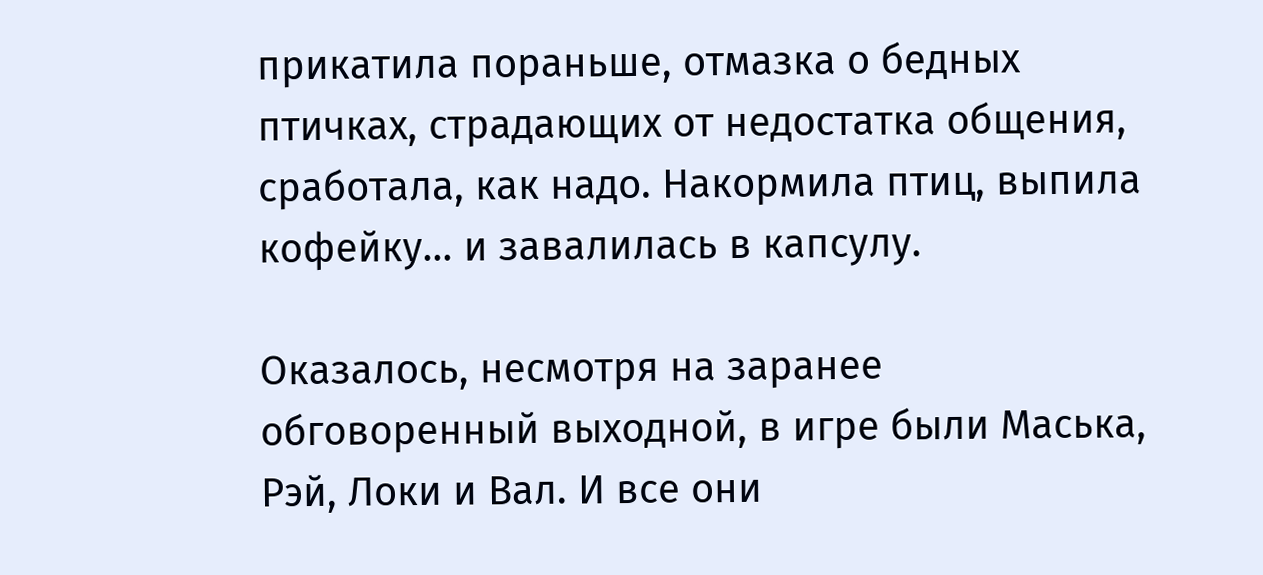прикатила пораньше, отмазка о бедных птичках, страдающих от недостатка общения, сработала, как надо. Накормила птиц, выпила кофейку… и завалилась в капсулу.

Оказалось, несмотря на заранее обговоренный выходной, в игре были Маська, Рэй, Локи и Вал. И все они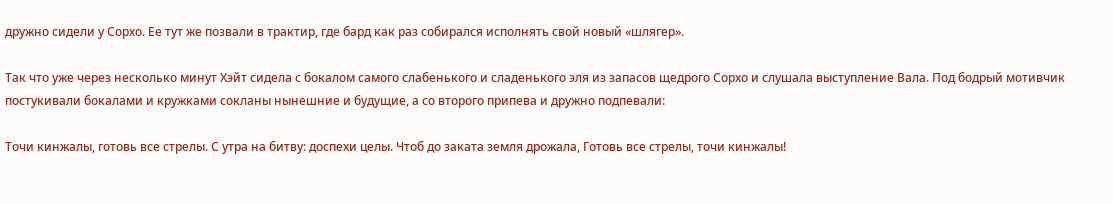дружно сидели у Сорхо. Ее тут же позвали в трактир, где бард как раз собирался исполнять свой новый «шлягер».

Так что уже через несколько минут Хэйт сидела с бокалом самого слабенького и сладенького эля из запасов щедрого Сорхо и слушала выступление Вала. Под бодрый мотивчик постукивали бокалами и кружками сокланы нынешние и будущие, а со второго припева и дружно подпевали:

Точи кинжалы, готовь все стрелы. С утра на битву: доспехи целы. Чтоб до заката земля дрожала, Готовь все стрелы, точи кинжалы!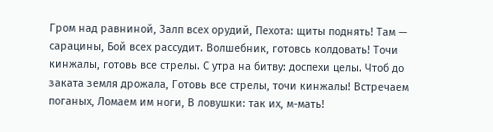Гром над равниной, Залп всех орудий, Пехота: щиты поднять! Там — сарацины, Бой всех рассудит. Волшебник, готовсь колдовать! Точи кинжалы, готовь все стрелы. С утра на битву: доспехи целы. Чтоб до заката земля дрожала, Готовь все стрелы, точи кинжалы! Встречаем поганых, Ломаем им ноги, В ловушки: так их, м-мать!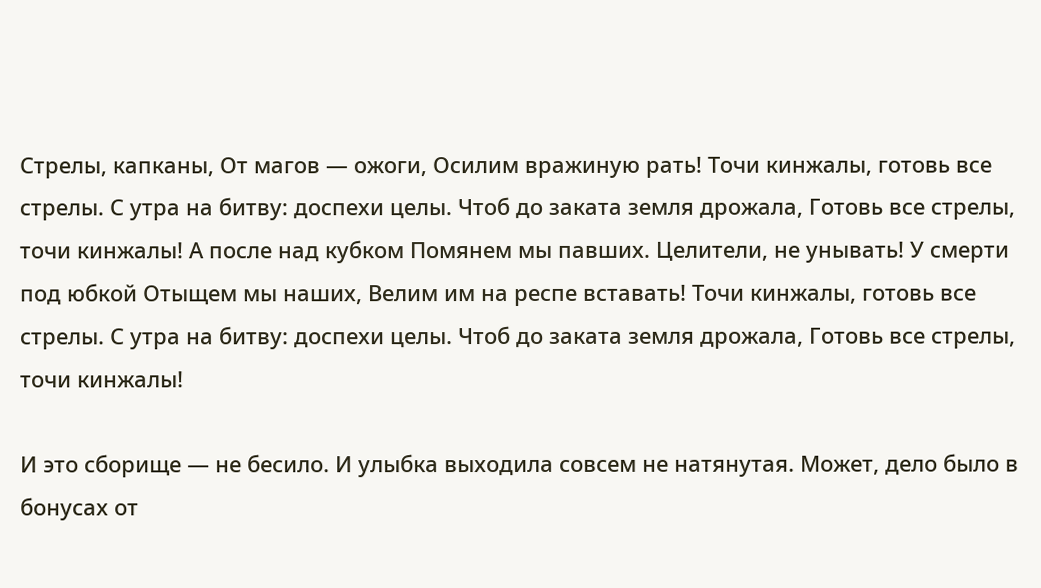Стрелы, капканы, От магов — ожоги, Осилим вражиную рать! Точи кинжалы, готовь все стрелы. С утра на битву: доспехи целы. Чтоб до заката земля дрожала, Готовь все стрелы, точи кинжалы! А после над кубком Помянем мы павших. Целители, не унывать! У смерти под юбкой Отыщем мы наших, Велим им на респе вставать! Точи кинжалы, готовь все стрелы. С утра на битву: доспехи целы. Чтоб до заката земля дрожала, Готовь все стрелы, точи кинжалы!

И это сборище — не бесило. И улыбка выходила совсем не натянутая. Может, дело было в бонусах от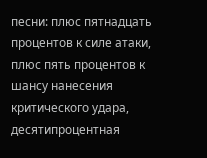песни: плюс пятнадцать процентов к силе атаки, плюс пять процентов к шансу нанесения критического удара, десятипроцентная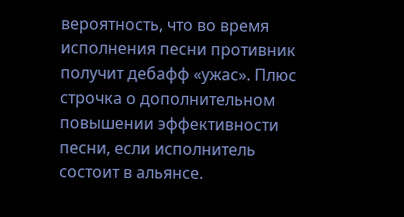вероятность, что во время исполнения песни противник получит дебафф «ужас». Плюс строчка о дополнительном повышении эффективности песни, если исполнитель состоит в альянсе.